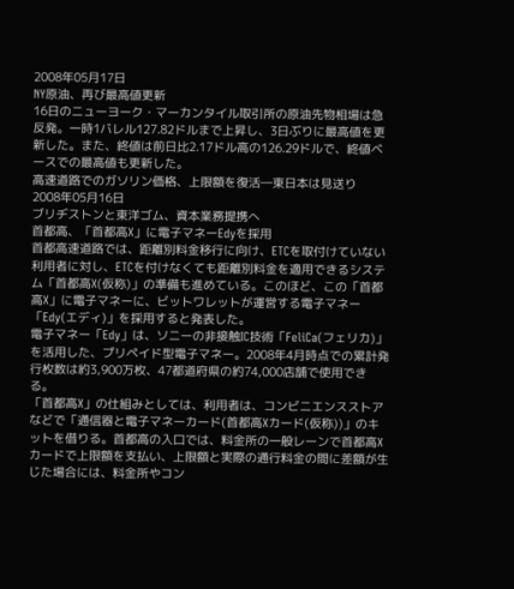2008年05月17日
NY原油、再び最高値更新
16日のニューヨーク・マーカンタイル取引所の原油先物相場は急反発。一時1バレル127.82ドルまで上昇し、3日ぶりに最高値を更新した。また、終値は前日比2.17ドル高の126.29ドルで、終値ベースでの最高値も更新した。
高速道路でのガソリン価格、上限額を復活―東日本は見送り
2008年05月16日
ブリヂストンと東洋ゴム、資本業務提携へ
首都高、「首都高X」に電子マネーEdyを採用
首都高速道路では、距離別料金移行に向け、ETCを取付けていない利用者に対し、ETCを付けなくても距離別料金を適用できるシステム「首都高X(仮称)」の準備も進めている。このほど、この「首都高X」に電子マネーに、ビットワレットが運営する電子マネー「Edy(エディ)」を採用すると発表した。
電子マネー「Edy」は、ソニーの非接触IC技術「FeliCa(フェリカ)」を活用した、プリペイド型電子マネー。2008年4月時点での累計発行枚数は約3,900万枚、47都道府県の約74,000店舗で使用できる。
「首都高X」の仕組みとしては、利用者は、コンビニエンスストアなどで「通信器と電子マネーカード(首都高Xカード(仮称))」のキットを借りる。首都高の入口では、料金所の一般レーンで首都高Xカードで上限額を支払い、上限額と実際の通行料金の間に差額が生じた場合には、料金所やコン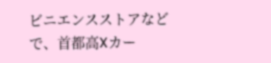ビニエンスストアなどで、首都高Xカー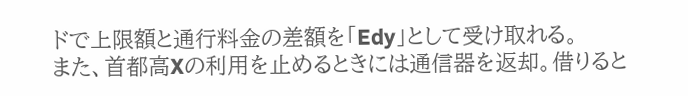ドで上限額と通行料金の差額を「Edy」として受け取れる。
また、首都高Xの利用を止めるときには通信器を返却。借りると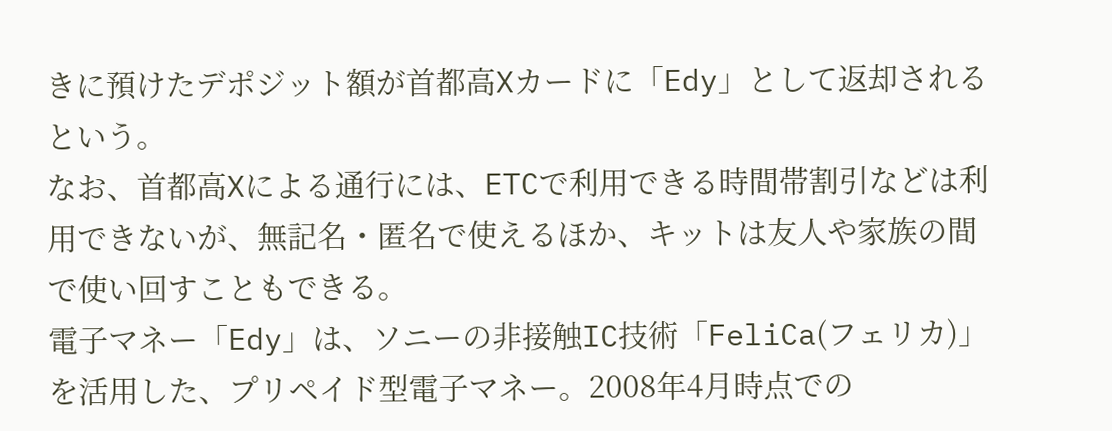きに預けたデポジット額が首都高Xカードに「Edy」として返却されるという。
なお、首都高Xによる通行には、ETCで利用できる時間帯割引などは利用できないが、無記名・匿名で使えるほか、キットは友人や家族の間で使い回すこともできる。
電子マネー「Edy」は、ソニーの非接触IC技術「FeliCa(フェリカ)」を活用した、プリペイド型電子マネー。2008年4月時点での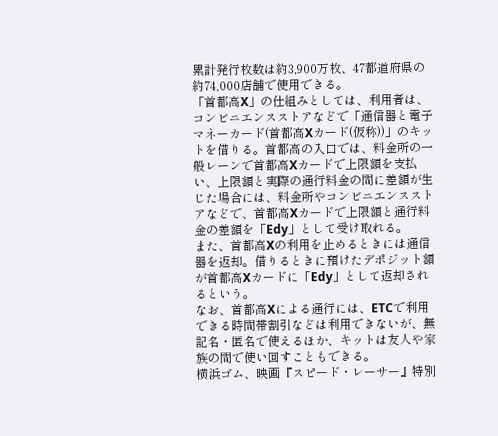累計発行枚数は約3,900万枚、47都道府県の約74,000店舗で使用できる。
「首都高X」の仕組みとしては、利用者は、コンビニエンスストアなどで「通信器と電子マネーカード(首都高Xカード(仮称))」のキットを借りる。首都高の入口では、料金所の一般レーンで首都高Xカードで上限額を支払い、上限額と実際の通行料金の間に差額が生じた場合には、料金所やコンビニエンスストアなどで、首都高Xカードで上限額と通行料金の差額を「Edy」として受け取れる。
また、首都高Xの利用を止めるときには通信器を返却。借りるときに預けたデポジット額が首都高Xカードに「Edy」として返却されるという。
なお、首都高Xによる通行には、ETCで利用できる時間帯割引などは利用できないが、無記名・匿名で使えるほか、キットは友人や家族の間で使い回すこともできる。
横浜ゴム、映画『スピード・レーサー』特別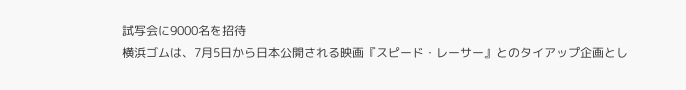試写会に9000名を招待
横浜ゴムは、7月5日から日本公開される映画『スピード・レーサー』とのタイアップ企画とし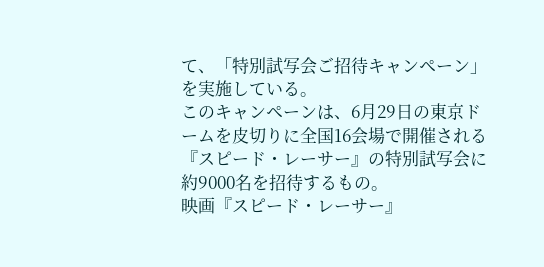て、「特別試写会ご招待キャンペーン」を実施している。
このキャンペーンは、6月29日の東京ドームを皮切りに全国16会場で開催される『スピード・レーサー』の特別試写会に約9000名を招待するもの。
映画『スピード・レーサー』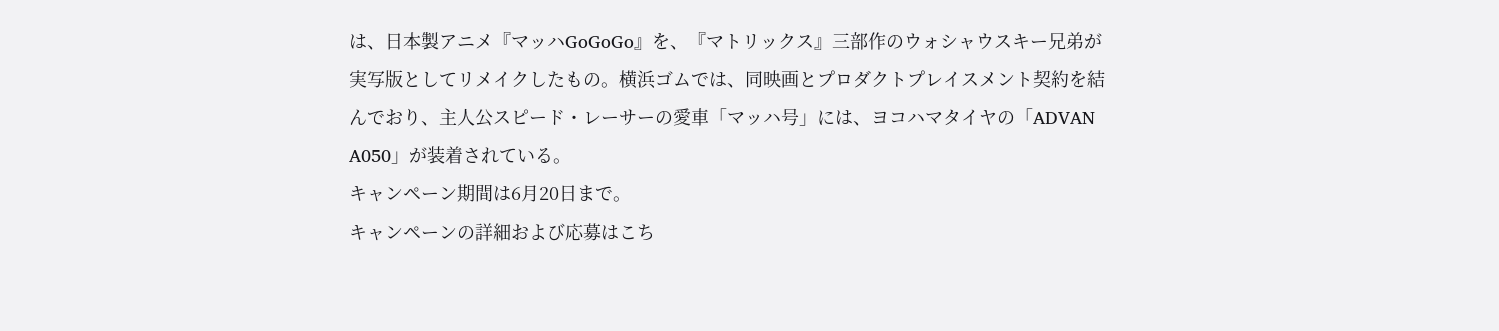は、日本製アニメ『マッハGoGoGo』を、『マトリックス』三部作のウォシャウスキー兄弟が実写版としてリメイクしたもの。横浜ゴムでは、同映画とプロダクトプレイスメント契約を結んでおり、主人公スピード・レーサーの愛車「マッハ号」には、ヨコハマタイヤの「ADVAN A050」が装着されている。
キャンペーン期間は6月20日まで。
キャンペーンの詳細および応募はこち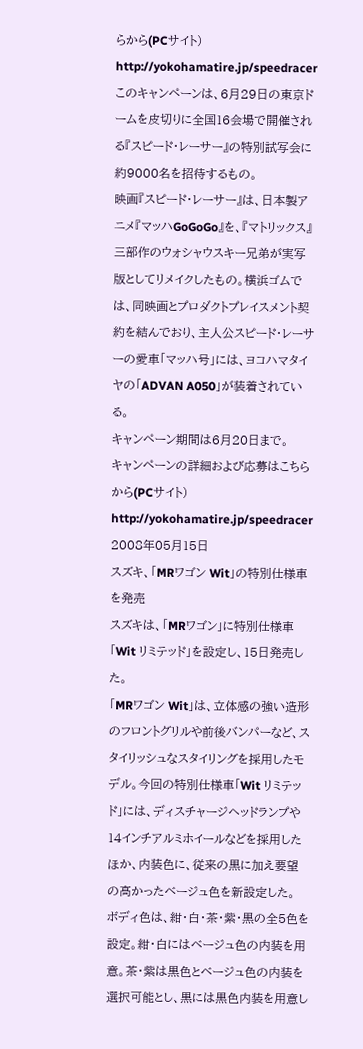らから(PCサイト)
http://yokohamatire.jp/speedracer
このキャンペーンは、6月29日の東京ドームを皮切りに全国16会場で開催される『スピード・レーサー』の特別試写会に約9000名を招待するもの。
映画『スピード・レーサー』は、日本製アニメ『マッハGoGoGo』を、『マトリックス』三部作のウォシャウスキー兄弟が実写版としてリメイクしたもの。横浜ゴムでは、同映画とプロダクトプレイスメント契約を結んでおり、主人公スピード・レーサーの愛車「マッハ号」には、ヨコハマタイヤの「ADVAN A050」が装着されている。
キャンペーン期間は6月20日まで。
キャンペーンの詳細および応募はこちらから(PCサイト)
http://yokohamatire.jp/speedracer
2008年05月15日
スズキ、「MRワゴン Wit」の特別仕様車を発売
スズキは、「MRワゴン」に特別仕様車「Wit リミテッド」を設定し、15日発売した。
「MRワゴン Wit」は、立体感の強い造形のフロントグリルや前後バンパーなど、スタイリッシュなスタイリングを採用したモデル。今回の特別仕様車「Wit リミテッド」には、ディスチャージヘッドランプや14インチアルミホイールなどを採用したほか、内装色に、従来の黒に加え要望の高かったベージュ色を新設定した。
ボディ色は、紺・白・茶・紫・黒の全5色を設定。紺・白にはベージュ色の内装を用意。茶・紫は黒色とベージュ色の内装を選択可能とし、黒には黒色内装を用意し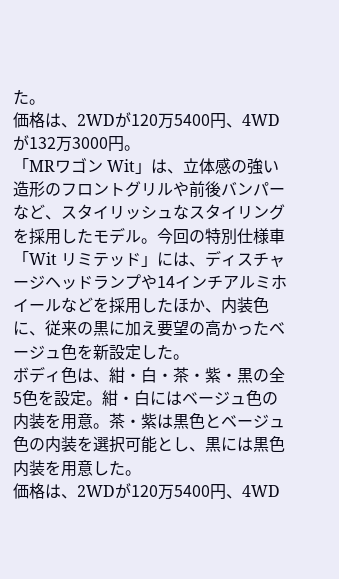た。
価格は、2WDが120万5400円、4WDが132万3000円。
「MRワゴン Wit」は、立体感の強い造形のフロントグリルや前後バンパーなど、スタイリッシュなスタイリングを採用したモデル。今回の特別仕様車「Wit リミテッド」には、ディスチャージヘッドランプや14インチアルミホイールなどを採用したほか、内装色に、従来の黒に加え要望の高かったベージュ色を新設定した。
ボディ色は、紺・白・茶・紫・黒の全5色を設定。紺・白にはベージュ色の内装を用意。茶・紫は黒色とベージュ色の内装を選択可能とし、黒には黒色内装を用意した。
価格は、2WDが120万5400円、4WD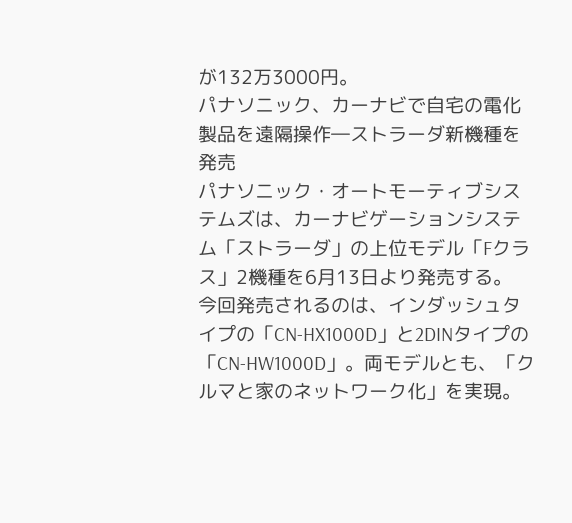が132万3000円。
パナソニック、カーナビで自宅の電化製品を遠隔操作―ストラーダ新機種を発売
パナソニック・オートモーティブシステムズは、カーナビゲーションシステム「ストラーダ」の上位モデル「Fクラス」2機種を6月13日より発売する。
今回発売されるのは、インダッシュタイプの「CN-HX1000D」と2DINタイプの「CN-HW1000D」。両モデルとも、「クルマと家のネットワーク化」を実現。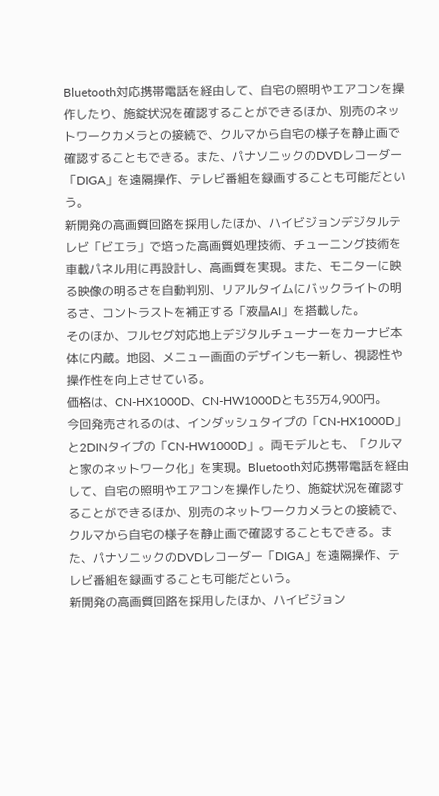Bluetooth対応携帯電話を経由して、自宅の照明やエアコンを操作したり、施錠状況を確認することができるほか、別売のネットワークカメラとの接続で、クルマから自宅の様子を静止画で確認することもできる。また、パナソニックのDVDレコーダー「DIGA」を遠隔操作、テレビ番組を録画することも可能だという。
新開発の高画質回路を採用したほか、ハイビジョンデジタルテレビ「ビエラ」で培った高画質処理技術、チューニング技術を車載パネル用に再設計し、高画質を実現。また、モニターに映る映像の明るさを自動判別、リアルタイムにバックライトの明るさ、コントラストを補正する「液晶AI」を搭載した。
そのほか、フルセグ対応地上デジタルチューナーをカーナビ本体に内蔵。地図、メニュー画面のデザインも一新し、視認性や操作性を向上させている。
価格は、CN-HX1000D、CN-HW1000Dとも35万4,900円。
今回発売されるのは、インダッシュタイプの「CN-HX1000D」と2DINタイプの「CN-HW1000D」。両モデルとも、「クルマと家のネットワーク化」を実現。Bluetooth対応携帯電話を経由して、自宅の照明やエアコンを操作したり、施錠状況を確認することができるほか、別売のネットワークカメラとの接続で、クルマから自宅の様子を静止画で確認することもできる。また、パナソニックのDVDレコーダー「DIGA」を遠隔操作、テレビ番組を録画することも可能だという。
新開発の高画質回路を採用したほか、ハイビジョン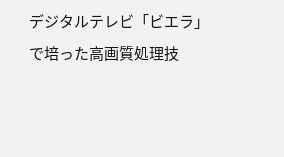デジタルテレビ「ビエラ」で培った高画質処理技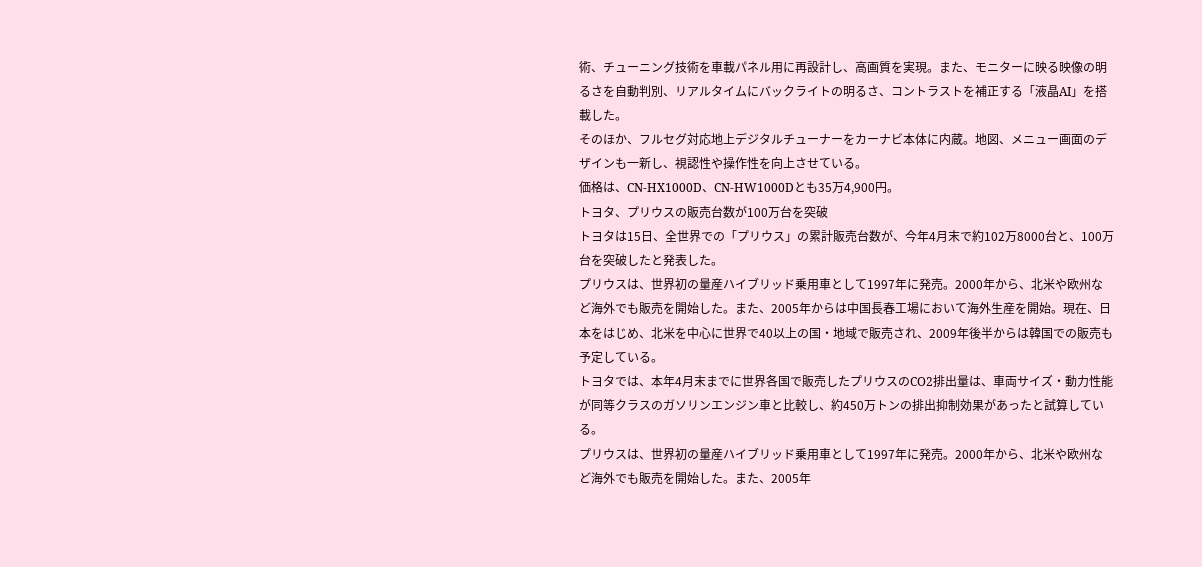術、チューニング技術を車載パネル用に再設計し、高画質を実現。また、モニターに映る映像の明るさを自動判別、リアルタイムにバックライトの明るさ、コントラストを補正する「液晶AI」を搭載した。
そのほか、フルセグ対応地上デジタルチューナーをカーナビ本体に内蔵。地図、メニュー画面のデザインも一新し、視認性や操作性を向上させている。
価格は、CN-HX1000D、CN-HW1000Dとも35万4,900円。
トヨタ、プリウスの販売台数が100万台を突破
トヨタは15日、全世界での「プリウス」の累計販売台数が、今年4月末で約102万8000台と、100万台を突破したと発表した。
プリウスは、世界初の量産ハイブリッド乗用車として1997年に発売。2000年から、北米や欧州など海外でも販売を開始した。また、2005年からは中国長春工場において海外生産を開始。現在、日本をはじめ、北米を中心に世界で40以上の国・地域で販売され、2009年後半からは韓国での販売も予定している。
トヨタでは、本年4月末までに世界各国で販売したプリウスのCO2排出量は、車両サイズ・動力性能が同等クラスのガソリンエンジン車と比較し、約450万トンの排出抑制効果があったと試算している。
プリウスは、世界初の量産ハイブリッド乗用車として1997年に発売。2000年から、北米や欧州など海外でも販売を開始した。また、2005年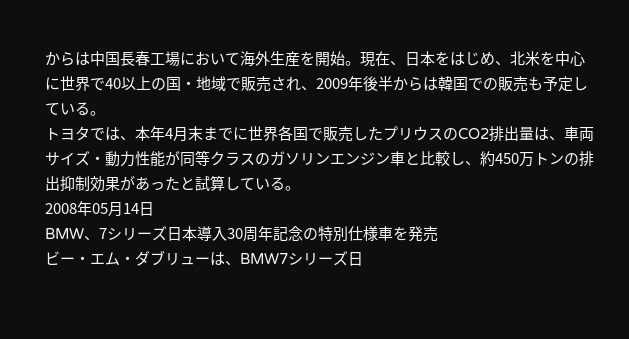からは中国長春工場において海外生産を開始。現在、日本をはじめ、北米を中心に世界で40以上の国・地域で販売され、2009年後半からは韓国での販売も予定している。
トヨタでは、本年4月末までに世界各国で販売したプリウスのCO2排出量は、車両サイズ・動力性能が同等クラスのガソリンエンジン車と比較し、約450万トンの排出抑制効果があったと試算している。
2008年05月14日
BMW、7シリーズ日本導入30周年記念の特別仕様車を発売
ビー・エム・ダブリューは、BMW7シリーズ日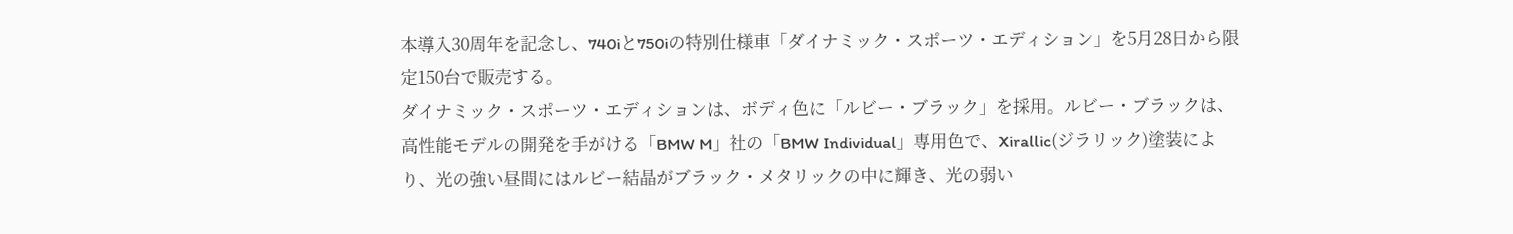本導入30周年を記念し、740iと750iの特別仕様車「ダイナミック・スポーツ・エディション」を5月28日から限定150台で販売する。
ダイナミック・スポーツ・エディションは、ボディ色に「ルビー・ブラック」を採用。ルビー・ブラックは、高性能モデルの開発を手がける「BMW M」社の「BMW Individual」専用色で、Xirallic(ジラリック)塗装により、光の強い昼間にはルビー結晶がブラック・メタリックの中に輝き、光の弱い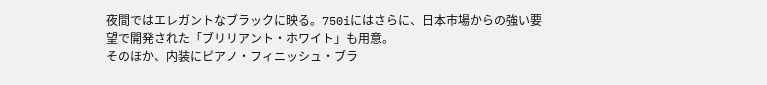夜間ではエレガントなブラックに映る。750iにはさらに、日本市場からの強い要望で開発された「ブリリアント・ホワイト」も用意。
そのほか、内装にピアノ・フィニッシュ・ブラ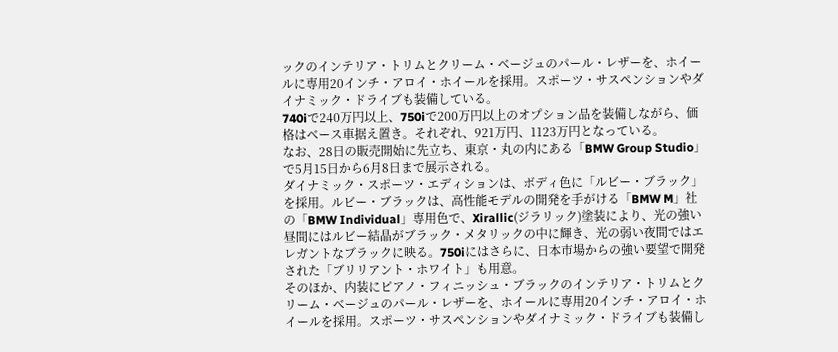ックのインテリア・トリムとクリーム・ベージュのパール・レザーを、ホイールに専用20インチ・アロイ・ホイールを採用。スポーツ・サスペンションやダイナミック・ドライブも装備している。
740iで240万円以上、750iで200万円以上のオプション品を装備しながら、価格はベース車据え置き。それぞれ、921万円、1123万円となっている。
なお、28日の販売開始に先立ち、東京・丸の内にある「BMW Group Studio」で5月15日から6月8日まで展示される。
ダイナミック・スポーツ・エディションは、ボディ色に「ルビー・ブラック」を採用。ルビー・ブラックは、高性能モデルの開発を手がける「BMW M」社の「BMW Individual」専用色で、Xirallic(ジラリック)塗装により、光の強い昼間にはルビー結晶がブラック・メタリックの中に輝き、光の弱い夜間ではエレガントなブラックに映る。750iにはさらに、日本市場からの強い要望で開発された「ブリリアント・ホワイト」も用意。
そのほか、内装にピアノ・フィニッシュ・ブラックのインテリア・トリムとクリーム・ベージュのパール・レザーを、ホイールに専用20インチ・アロイ・ホイールを採用。スポーツ・サスペンションやダイナミック・ドライブも装備し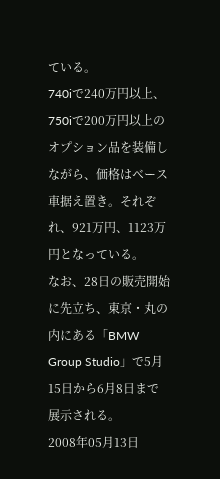ている。
740iで240万円以上、750iで200万円以上のオプション品を装備しながら、価格はベース車据え置き。それぞれ、921万円、1123万円となっている。
なお、28日の販売開始に先立ち、東京・丸の内にある「BMW Group Studio」で5月15日から6月8日まで展示される。
2008年05月13日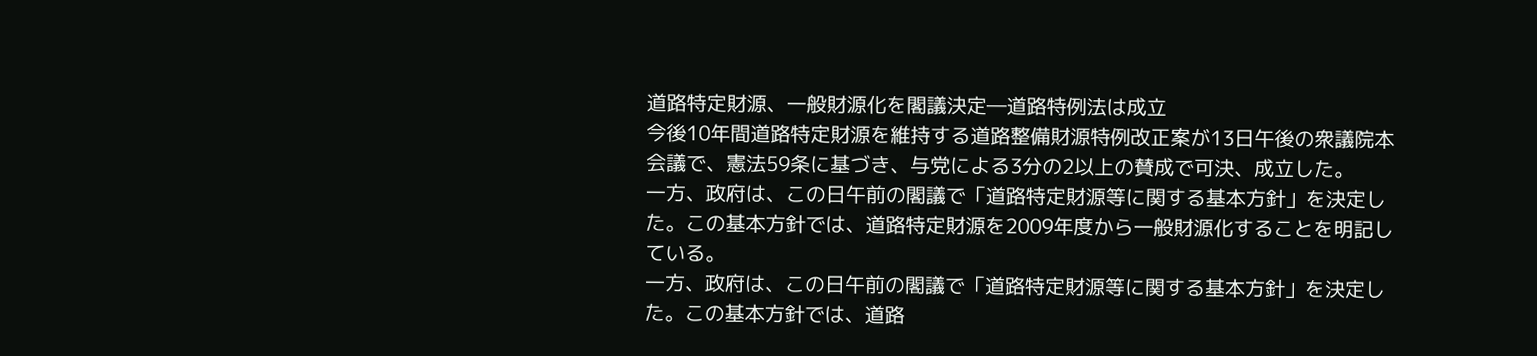道路特定財源、一般財源化を閣議決定―道路特例法は成立
今後10年間道路特定財源を維持する道路整備財源特例改正案が13日午後の衆議院本会議で、憲法59条に基づき、与党による3分の2以上の賛成で可決、成立した。
一方、政府は、この日午前の閣議で「道路特定財源等に関する基本方針」を決定した。この基本方針では、道路特定財源を2009年度から一般財源化することを明記している。
一方、政府は、この日午前の閣議で「道路特定財源等に関する基本方針」を決定した。この基本方針では、道路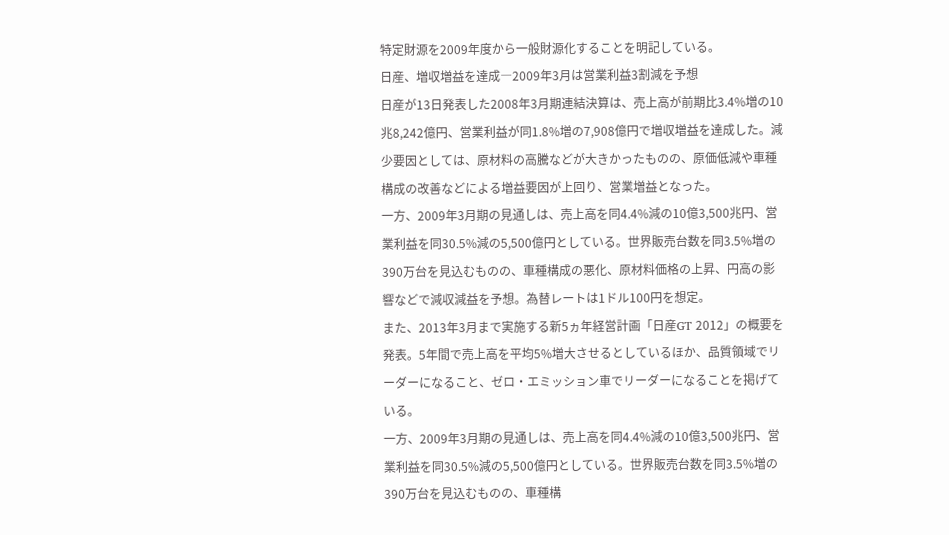特定財源を2009年度から一般財源化することを明記している。
日産、増収増益を達成―2009年3月は営業利益3割減を予想
日産が13日発表した2008年3月期連結決算は、売上高が前期比3.4%増の10兆8,242億円、営業利益が同1.8%増の7,908億円で増収増益を達成した。減少要因としては、原材料の高騰などが大きかったものの、原価低減や車種構成の改善などによる増益要因が上回り、営業増益となった。
一方、2009年3月期の見通しは、売上高を同4.4%減の10億3,500兆円、営業利益を同30.5%減の5,500億円としている。世界販売台数を同3.5%増の390万台を見込むものの、車種構成の悪化、原材料価格の上昇、円高の影響などで減収減益を予想。為替レートは1ドル100円を想定。
また、2013年3月まで実施する新5ヵ年経営計画「日産GT 2012」の概要を発表。5年間で売上高を平均5%増大させるとしているほか、品質領域でリーダーになること、ゼロ・エミッション車でリーダーになることを掲げている。
一方、2009年3月期の見通しは、売上高を同4.4%減の10億3,500兆円、営業利益を同30.5%減の5,500億円としている。世界販売台数を同3.5%増の390万台を見込むものの、車種構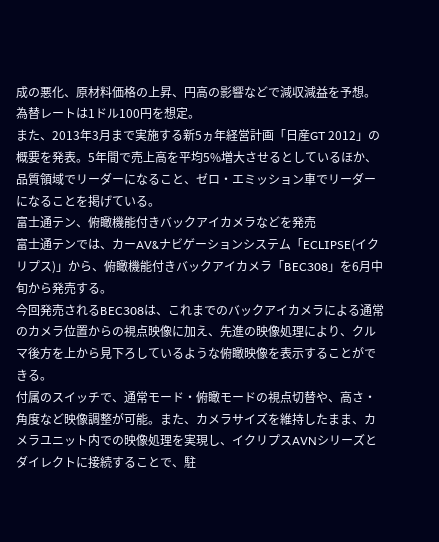成の悪化、原材料価格の上昇、円高の影響などで減収減益を予想。為替レートは1ドル100円を想定。
また、2013年3月まで実施する新5ヵ年経営計画「日産GT 2012」の概要を発表。5年間で売上高を平均5%増大させるとしているほか、品質領域でリーダーになること、ゼロ・エミッション車でリーダーになることを掲げている。
富士通テン、俯瞰機能付きバックアイカメラなどを発売
富士通テンでは、カーAV&ナビゲーションシステム「ECLIPSE(イクリプス)」から、俯瞰機能付きバックアイカメラ「BEC308」を6月中旬から発売する。
今回発売されるBEC308は、これまでのバックアイカメラによる通常のカメラ位置からの視点映像に加え、先進の映像処理により、クルマ後方を上から見下ろしているような俯瞰映像を表示することができる。
付属のスイッチで、通常モード・俯瞰モードの視点切替や、高さ・角度など映像調整が可能。また、カメラサイズを維持したまま、カメラユニット内での映像処理を実現し、イクリプスAVNシリーズとダイレクトに接続することで、駐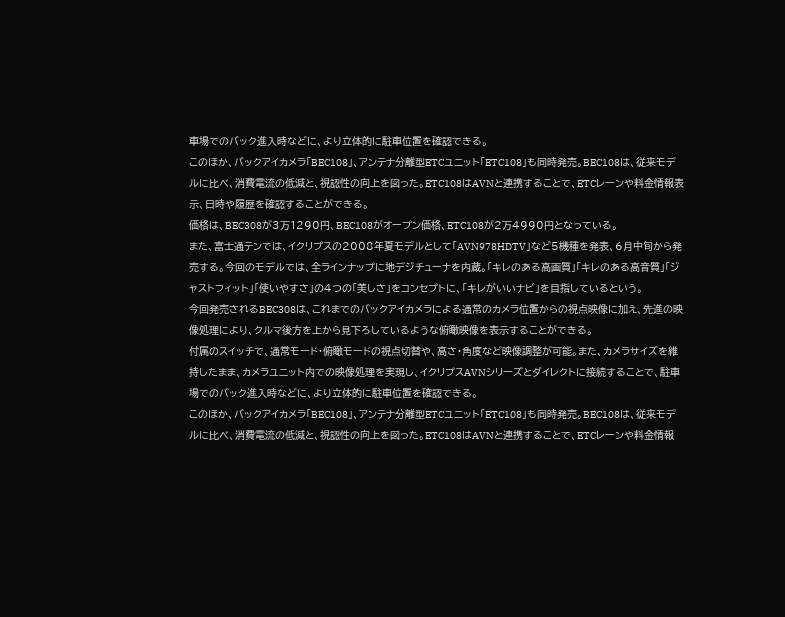車場でのバック進入時などに、より立体的に駐車位置を確認できる。
このほか、バックアイカメラ「BEC108」、アンテナ分離型ETCユニット「ETC108」も同時発売。BEC108は、従来モデルに比べ、消費電流の低減と、視認性の向上を図った。ETC108はAVNと連携することで、ETCレーンや料金情報表示、日時や履歴を確認することができる。
価格は、BEC308が3万1290円、BEC108がオープン価格、ETC108が2万4990円となっている。
また、富士通テンでは、イクリプスの2008年夏モデルとして「AVN978HDTV」など5機種を発表、6月中旬から発売する。今回のモデルでは、全ラインナップに地デジチューナを内蔵。「キレのある高画質」「キレのある高音質」「ジャストフィット」「使いやすさ」の4つの「美しさ」をコンセプトに、「キレがいいナビ」を目指しているという。
今回発売されるBEC308は、これまでのバックアイカメラによる通常のカメラ位置からの視点映像に加え、先進の映像処理により、クルマ後方を上から見下ろしているような俯瞰映像を表示することができる。
付属のスイッチで、通常モード・俯瞰モードの視点切替や、高さ・角度など映像調整が可能。また、カメラサイズを維持したまま、カメラユニット内での映像処理を実現し、イクリプスAVNシリーズとダイレクトに接続することで、駐車場でのバック進入時などに、より立体的に駐車位置を確認できる。
このほか、バックアイカメラ「BEC108」、アンテナ分離型ETCユニット「ETC108」も同時発売。BEC108は、従来モデルに比べ、消費電流の低減と、視認性の向上を図った。ETC108はAVNと連携することで、ETCレーンや料金情報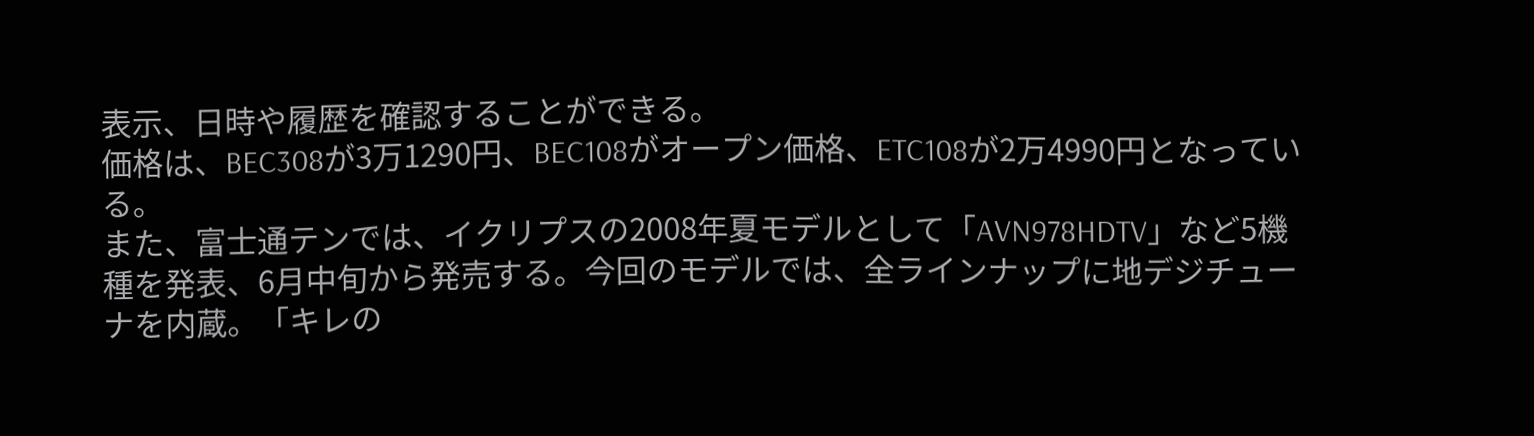表示、日時や履歴を確認することができる。
価格は、BEC308が3万1290円、BEC108がオープン価格、ETC108が2万4990円となっている。
また、富士通テンでは、イクリプスの2008年夏モデルとして「AVN978HDTV」など5機種を発表、6月中旬から発売する。今回のモデルでは、全ラインナップに地デジチューナを内蔵。「キレの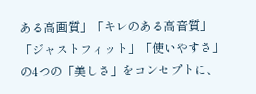ある高画質」「キレのある高音質」「ジャストフィット」「使いやすさ」の4つの「美しさ」をコンセプトに、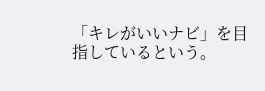「キレがいいナビ」を目指しているという。